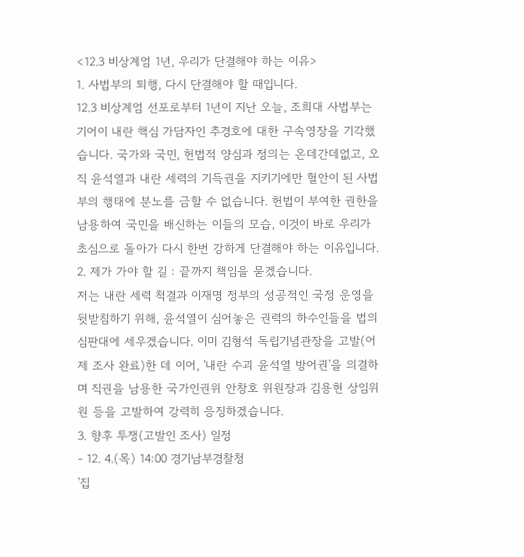<12.3 비상계엄 1년, 우리가 단결해야 하는 이유>
1. 사법부의 퇴행, 다시 단결해야 할 때입니다.
12.3 비상계엄 선포로부터 1년이 지난 오늘, 조희대 사법부는 기어이 내란 핵심 가담자인 추경호에 대한 구속영장을 기각했습니다. 국가와 국민, 헌법적 양심과 정의는 온데간데없고, 오직 윤석열과 내란 세력의 기득권을 지키기에만 혈안이 된 사법부의 행태에 분노를 금할 수 없습니다. 헌법이 부여한 권한을 남용하여 국민을 배신하는 이들의 모습, 이것이 바로 우리가 초심으로 돌아가 다시 한번 강하게 단결해야 하는 이유입니다.
2. 제가 가야 할 길 : 끝까지 책임을 묻겠습니다.
저는 내란 세력 척결과 이재명 정부의 성공적인 국정 운영을 뒷받침하기 위해, 윤석열이 심어놓은 권력의 하수인들을 법의 심판대에 세우겠습니다. 이미 김형석 독립기념관장을 고발(어제 조사 완료)한 데 이어, '내란 수괴 윤석열 방어권'을 의결하며 직권을 남용한 국가인권위 안창호 위원장과 김용현 상임위원 등을 고발하여 강력히 응징하겠습니다.
3. 향후 투쟁(고발인 조사) 일정
- 12. 4.(목) 14:00 경기남부경찰청
'집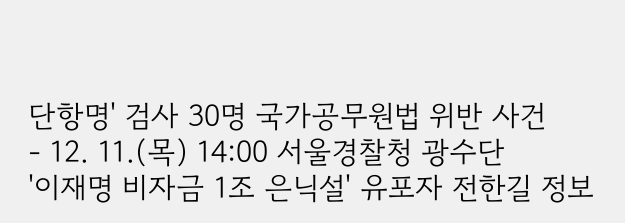단항명' 검사 30명 국가공무원법 위반 사건
- 12. 11.(목) 14:00 서울경찰청 광수단
'이재명 비자금 1조 은닉설' 유포자 전한길 정보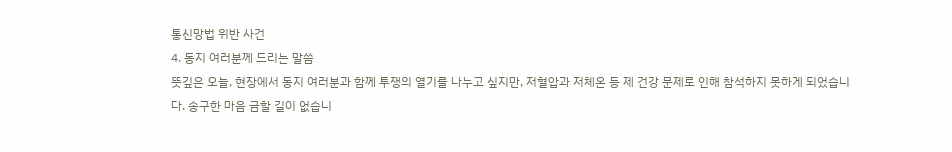통신망법 위반 사건
4. 동지 여러분께 드리는 말씀
뜻깊은 오늘, 현장에서 동지 여러분과 함께 투쟁의 열기를 나누고 싶지만, 저혈압과 저체온 등 제 건강 문제로 인해 참석하지 못하게 되었습니다. 송구한 마음 금할 길이 없습니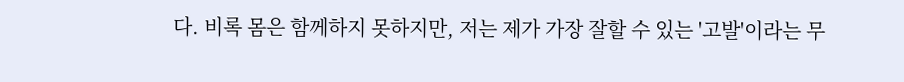다. 비록 몸은 함께하지 못하지만, 저는 제가 가장 잘할 수 있는 '고발'이라는 무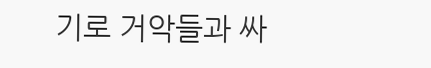기로 거악들과 싸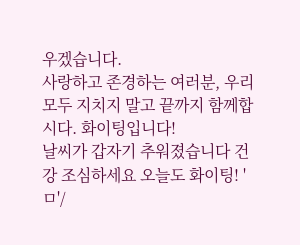우겠습니다.
사랑하고 존경하는 여러분, 우리 모두 지치지 말고 끝까지 함께합시다. 화이팅입니다!
날씨가 갑자기 추워졌습니다 건강 조심하세요 오늘도 화이팅! 'ㅁ'/